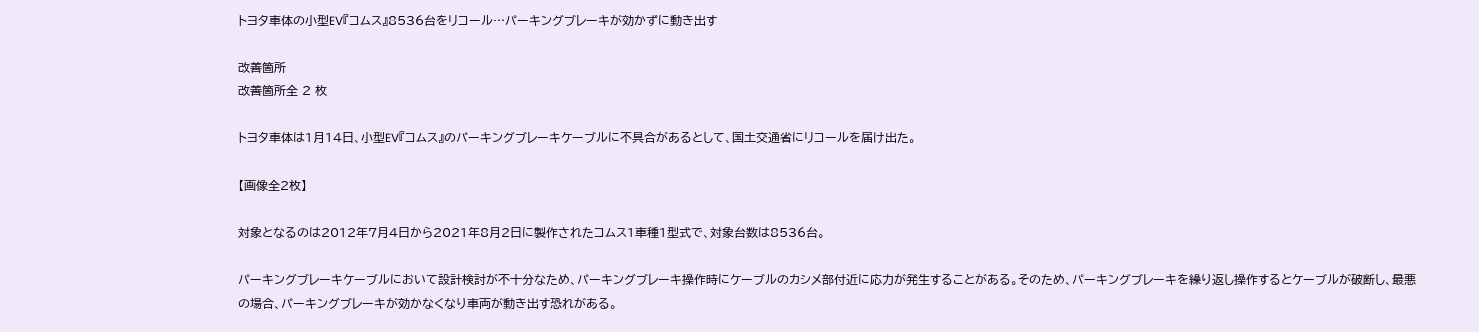トヨタ車体の小型EV『コムス』8536台をリコール…パーキングブレーキが効かずに動き出す

改善箇所
改善箇所全 2 枚

トヨタ車体は1月14日、小型EV『コムス』のパーキングブレーキケーブルに不具合があるとして、国土交通省にリコールを届け出た。

【画像全2枚】

対象となるのは2012年7月4日から2021年8月2日に製作されたコムス1車種1型式で、対象台数は8536台。

パーキングブレーキケーブルにおいて設計検討が不十分なため、パーキングブレーキ操作時にケーブルのカシメ部付近に応力が発生することがある。そのため、パーキングブレーキを繰り返し操作するとケーブルが破断し、最悪の場合、パーキングブレーキが効かなくなり車両が動き出す恐れがある。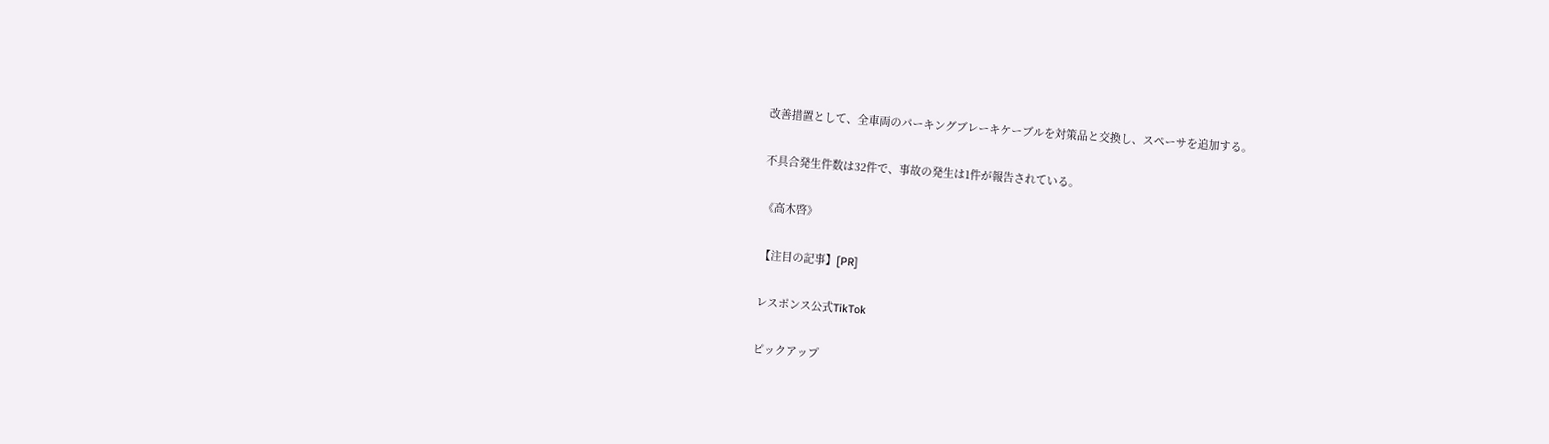改善措置として、全車両のパーキングブレーキケーブルを対策品と交換し、スペーサを追加する。

不具合発生件数は32件で、事故の発生は1件が報告されている。

《高木啓》

【注目の記事】[PR]

レスポンス公式TikTok

ピックアップ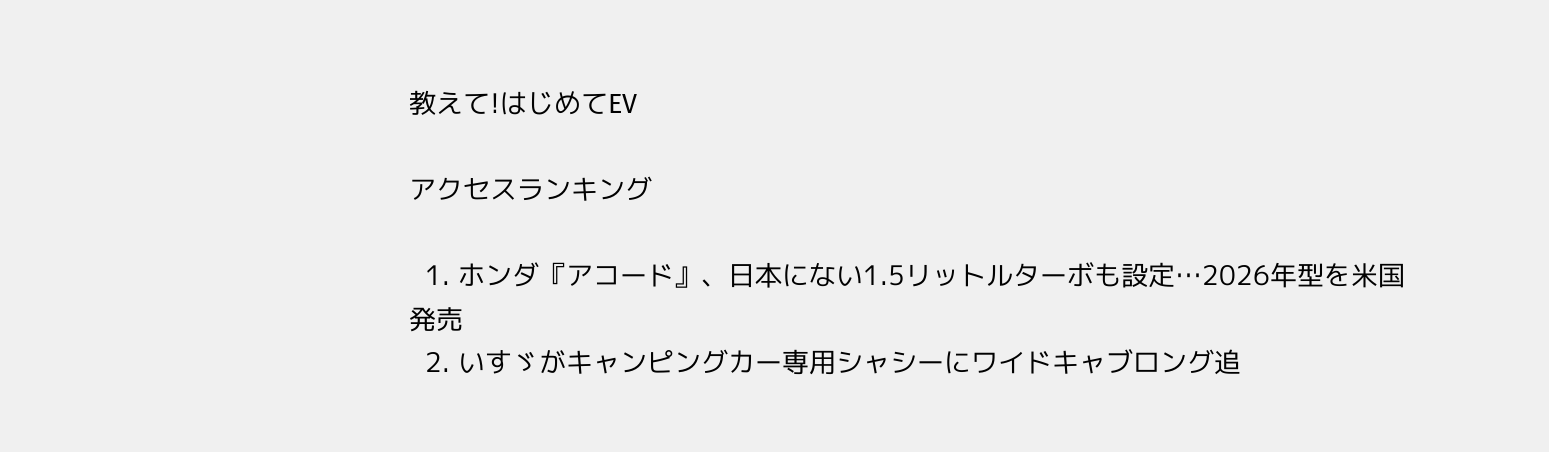教えて!はじめてEV

アクセスランキング

  1. ホンダ『アコード』、日本にない1.5リットルターボも設定…2026年型を米国発売
  2. いすゞがキャンピングカー専用シャシーにワイドキャブロング追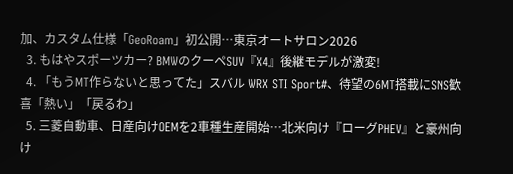加、カスタム仕様「GeoRoam」初公開…東京オートサロン2026
  3. もはやスポーツカー? BMWのクーペSUV『X4』後継モデルが激変!
  4. 「もうMT作らないと思ってた」スバル WRX STI Sport#、待望の6MT搭載にSNS歓喜「熱い」「戻るわ」
  5. 三菱自動車、日産向けOEMを2車種生産開始…北米向け『ローグPHEV』と豪州向け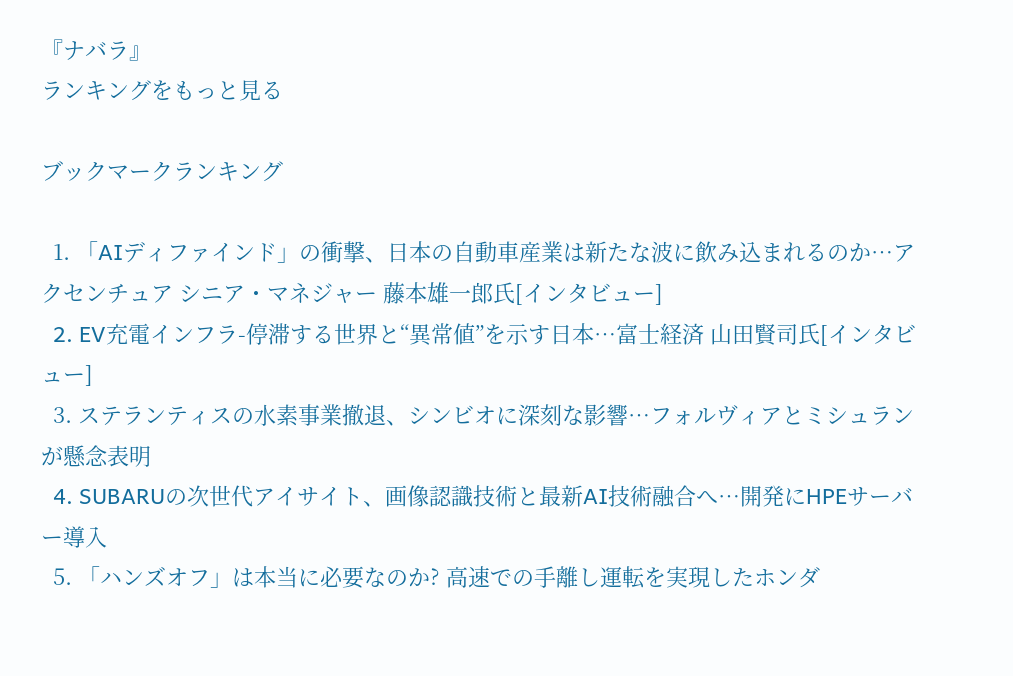『ナバラ』
ランキングをもっと見る

ブックマークランキング

  1. 「AIディファインド」の衝撃、日本の自動車産業は新たな波に飲み込まれるのか…アクセンチュア シニア・マネジャー 藤本雄一郎氏[インタビュー]
  2. EV充電インフラ-停滞する世界と“異常値”を示す日本…富士経済 山田賢司氏[インタビュー]
  3. ステランティスの水素事業撤退、シンビオに深刻な影響…フォルヴィアとミシュランが懸念表明
  4. SUBARUの次世代アイサイト、画像認識技術と最新AI技術融合へ…開発にHPEサーバー導入
  5. 「ハンズオフ」は本当に必要なのか? 高速での手離し運転を実現したホンダ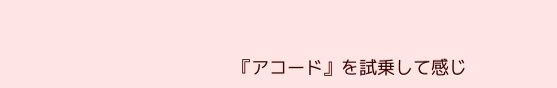『アコード』を試乗して感じ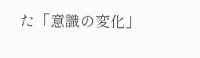た「意識の変化」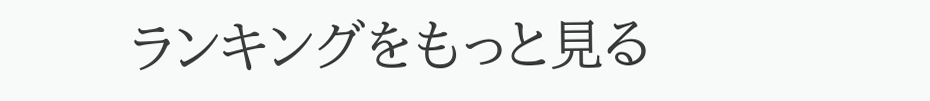ランキングをもっと見る